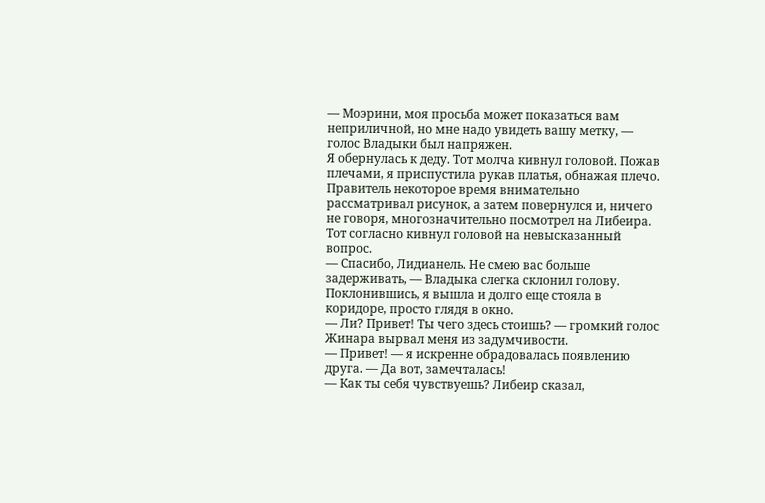— Моэрини, моя просьба может показаться вам неприличной, но мне надо увидеть вашу метку, — голос Владыки был напряжен.
Я обернулась к деду. Тот молча кивнул головой. Пожав плечами, я приспустила рукав платья, обнажая плечо.
Правитель некоторое время внимательно рассматривал рисунок, а затем повернулся и, ничего не говоря, многозначительно посмотрел на Либеира. Тот согласно кивнул головой на невысказанный вопрос.
— Спасибо, Лидианель. Не смею вас больше задерживать, — Владыка слегка склонил голову.
Поклонившись, я вышла и долго еще стояла в коридоре, просто глядя в окно.
— Ли? Привет! Ты чего здесь стоишь? — громкий голос Жинара вырвал меня из задумчивости.
— Привет! — я искренне обрадовалась появлению друга. — Да вот, замечталась!
— Как ты себя чувствуешь? Либеир сказал,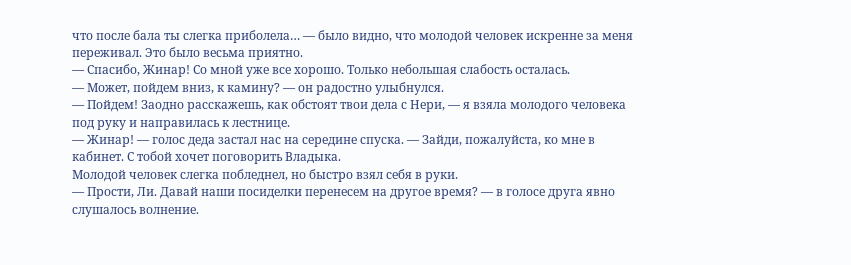что после бала ты слегка приболела… — было видно, что молодой человек искренне за меня переживал. Это было весьма приятно.
— Спасибо, Жинар! Со мной уже все хорошо. Только небольшая слабость осталась.
— Может, пойдем вниз, к камину? — он радостно улыбнулся.
— Пойдем! Заодно расскажешь, как обстоят твои дела с Нери, — я взяла молодого человека под руку и направилась к лестнице.
— Жинар! — голос деда застал нас на середине спуска. — Зайди, пожалуйста, ко мне в кабинет. С тобой хочет поговорить Владыка.
Молодой человек слегка побледнел, но быстро взял себя в руки.
— Прости, Ли. Давай наши посиделки перенесем на другое время? — в голосе друга явно слушалось волнение.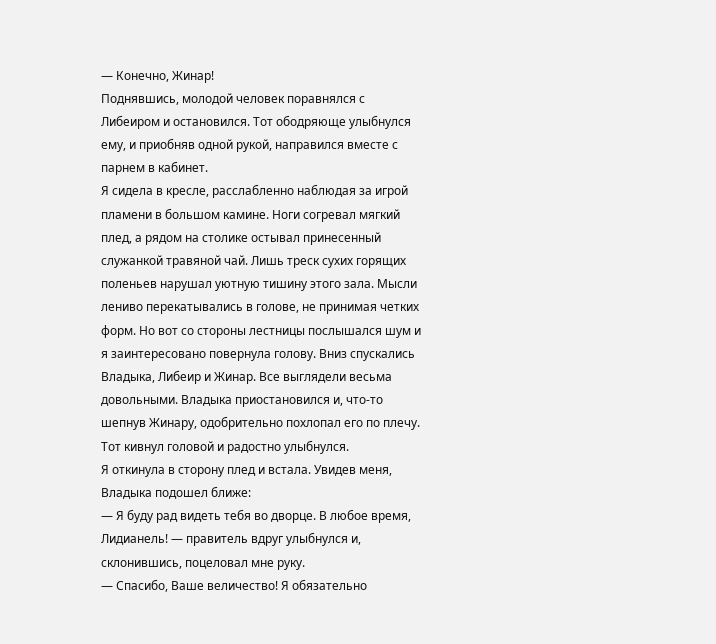— Конечно, Жинар!
Поднявшись, молодой человек поравнялся с Либеиром и остановился. Тот ободряюще улыбнулся ему, и приобняв одной рукой, направился вместе с парнем в кабинет.
Я сидела в кресле, расслабленно наблюдая за игрой пламени в большом камине. Ноги согревал мягкий плед, а рядом на столике остывал принесенный служанкой травяной чай. Лишь треск сухих горящих поленьев нарушал уютную тишину этого зала. Мысли лениво перекатывались в голове, не принимая четких форм. Но вот со стороны лестницы послышался шум и я заинтересовано повернула голову. Вниз спускались Владыка, Либеир и Жинар. Все выглядели весьма довольными. Владыка приостановился и, что-то шепнув Жинару, одобрительно похлопал его по плечу. Тот кивнул головой и радостно улыбнулся.
Я откинула в сторону плед и встала. Увидев меня, Владыка подошел ближе:
— Я буду рад видеть тебя во дворце. В любое время, Лидианель! — правитель вдруг улыбнулся и, склонившись, поцеловал мне руку.
— Спасибо, Ваше величество! Я обязательно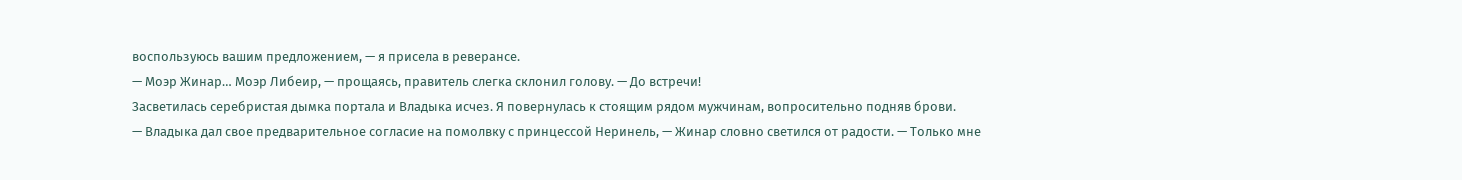воспользуюсь вашим предложением, — я присела в реверансе.
— Моэр Жинар… Моэр Либеир, — прощаясь, правитель слегка склонил голову. — До встречи!
Засветилась серебристая дымка портала и Владыка исчез. Я повернулась к стоящим рядом мужчинам, вопросительно подняв брови.
— Владыка дал свое предварительное согласие на помолвку с принцессой Неринель, — Жинар словно светился от радости. — Только мне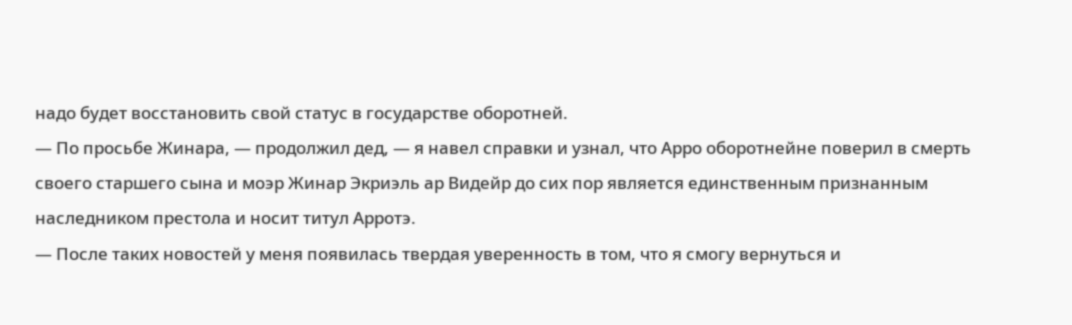надо будет восстановить свой статус в государстве оборотней.
— По просьбе Жинара, — продолжил дед, — я навел справки и узнал, что Арро оборотнейне поверил в смерть своего старшего сына и моэр Жинар Экриэль ар Видейр до сих пор является единственным признанным наследником престола и носит титул Арротэ.
— После таких новостей у меня появилась твердая уверенность в том, что я смогу вернуться и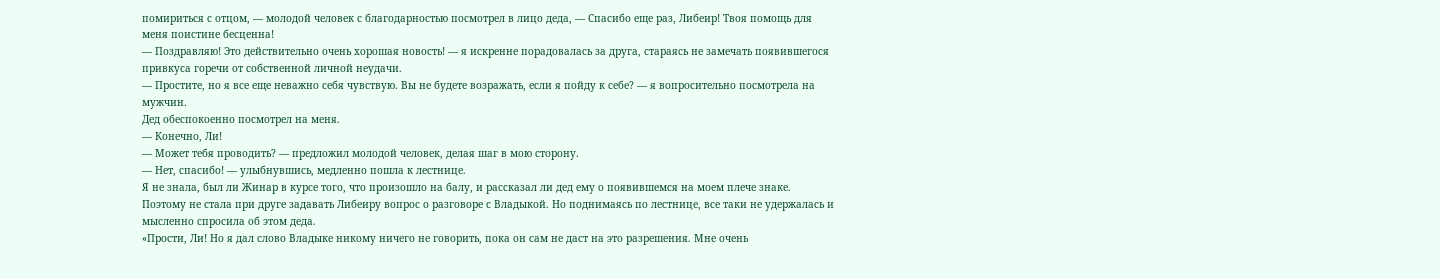помириться с отцом, — молодой человек с благодарностью посмотрел в лицо деда, — Спасибо еще раз, Либеир! Твоя помощь для меня поистине бесценна!
— Поздравляю! Это действительно очень хорошая новость! — я искренне порадовалась за друга, стараясь не замечать появившегося привкуса горечи от собственной личной неудачи.
— Простите, но я все еще неважно себя чувствую. Вы не будете возражать, если я пойду к себе? — я вопросительно посмотрела на мужчин.
Дед обеспокоенно посмотрел на меня.
— Конечно, Ли!
— Может тебя проводить? — предложил молодой человек, делая шаг в мою сторону.
— Нет, спасибо! — улыбнувшись, медленно пошла к лестнице.
Я не знала, был ли Жинар в курсе того, что произошло на балу, и рассказал ли дед ему о появившемся на моем плече знаке. Поэтому не стала при друге задавать Либеиру вопрос о разговоре с Владыкой. Но поднимаясь по лестнице, все таки не удержалась и мысленно спросила об этом деда.
«Прости, Ли! Но я дал слово Владыке никому ничего не говорить, пока он сам не даст на это разрешения. Мне очень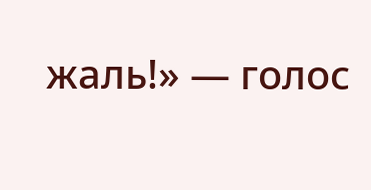жаль!» — голос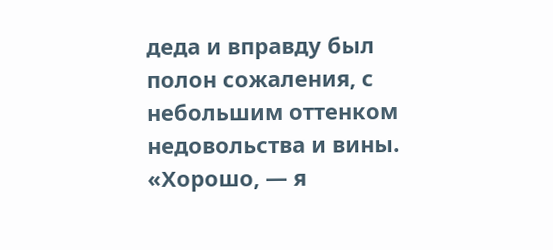деда и вправду был полон сожаления, с небольшим оттенком недовольства и вины.
«Хорошо, — я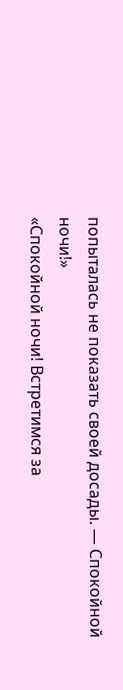попыталась не показать своей досады. — Спокойной ночи!»
«Спокойной ночи! Встретимся за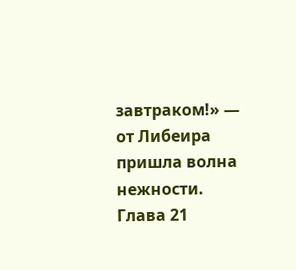завтраком!» — от Либеира пришла волна нежности.
Глава 21